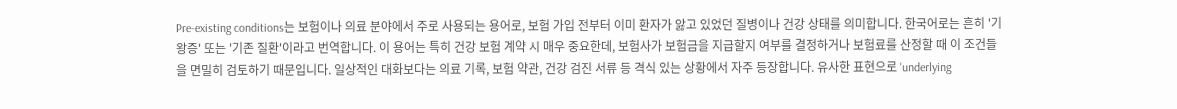Pre-existing conditions는 보험이나 의료 분야에서 주로 사용되는 용어로, 보험 가입 전부터 이미 환자가 앓고 있었던 질병이나 건강 상태를 의미합니다. 한국어로는 흔히 '기왕증' 또는 '기존 질환'이라고 번역합니다. 이 용어는 특히 건강 보험 계약 시 매우 중요한데, 보험사가 보험금을 지급할지 여부를 결정하거나 보험료를 산정할 때 이 조건들을 면밀히 검토하기 때문입니다. 일상적인 대화보다는 의료 기록, 보험 약관, 건강 검진 서류 등 격식 있는 상황에서 자주 등장합니다. 유사한 표현으로 'underlying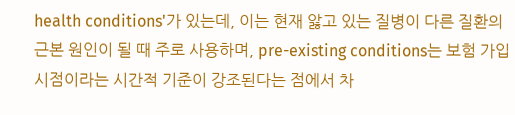health conditions'가 있는데, 이는 현재 앓고 있는 질병이 다른 질환의 근본 원인이 될 때 주로 사용하며, pre-existing conditions는 보험 가입 시점이라는 시간적 기준이 강조된다는 점에서 차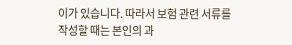이가 있습니다. 따라서 보험 관련 서류를 작성할 때는 본인의 과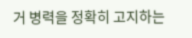거 병력을 정확히 고지하는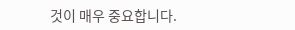것이 매우 중요합니다.